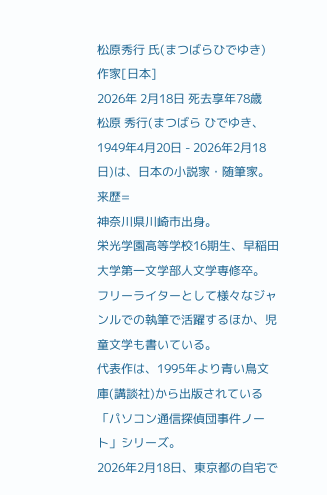松原秀行 氏(まつばらひでゆき)
作家[日本]
2026年 2月18日 死去享年78歳
松原 秀行(まつばら ひでゆき、1949年4月20日 - 2026年2月18日)は、日本の小説家・随筆家。
来歴=
神奈川県川崎市出身。
栄光学園高等学校16期生、早稲田大学第一文学部人文学専修卒。
フリーライターとして様々なジャンルでの執筆で活躍するほか、児童文学も書いている。
代表作は、1995年より青い鳥文庫(講談社)から出版されている「パソコン通信探偵団事件ノート」シリーズ。
2026年2月18日、東京都の自宅で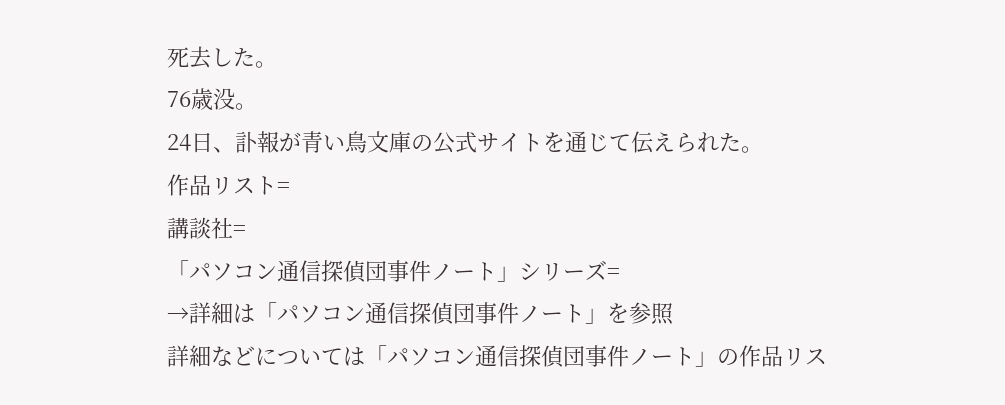死去した。
76歳没。
24日、訃報が青い鳥文庫の公式サイトを通じて伝えられた。
作品リスト=
講談社=
「パソコン通信探偵団事件ノート」シリーズ=
→詳細は「パソコン通信探偵団事件ノート」を参照
詳細などについては「パソコン通信探偵団事件ノート」の作品リス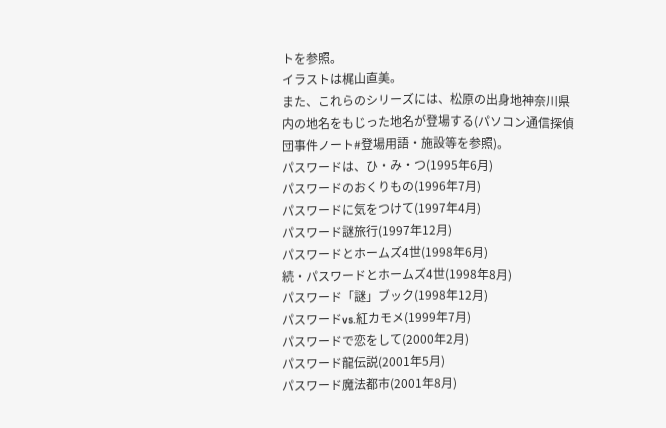トを参照。
イラストは梶山直美。
また、これらのシリーズには、松原の出身地神奈川県内の地名をもじった地名が登場する(パソコン通信探偵団事件ノート#登場用語・施設等を参照)。
パスワードは、ひ・み・つ(1995年6月)
パスワードのおくりもの(1996年7月)
パスワードに気をつけて(1997年4月)
パスワード謎旅行(1997年12月)
パスワードとホームズ4世(1998年6月)
続・パスワードとホームズ4世(1998年8月)
パスワード「謎」ブック(1998年12月)
パスワードvs.紅カモメ(1999年7月)
パスワードで恋をして(2000年2月)
パスワード龍伝説(2001年5月)
パスワード魔法都市(2001年8月)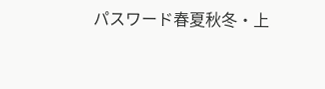パスワード春夏秋冬・上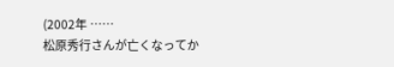(2002年 ……
松原秀行さんが亡くなってか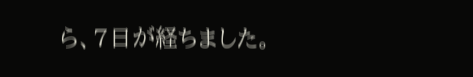ら、7日が経ちました。